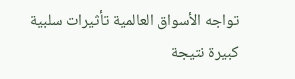تواجه الأسواق العالمية تأثيرات سلبية كبيرة نتيجة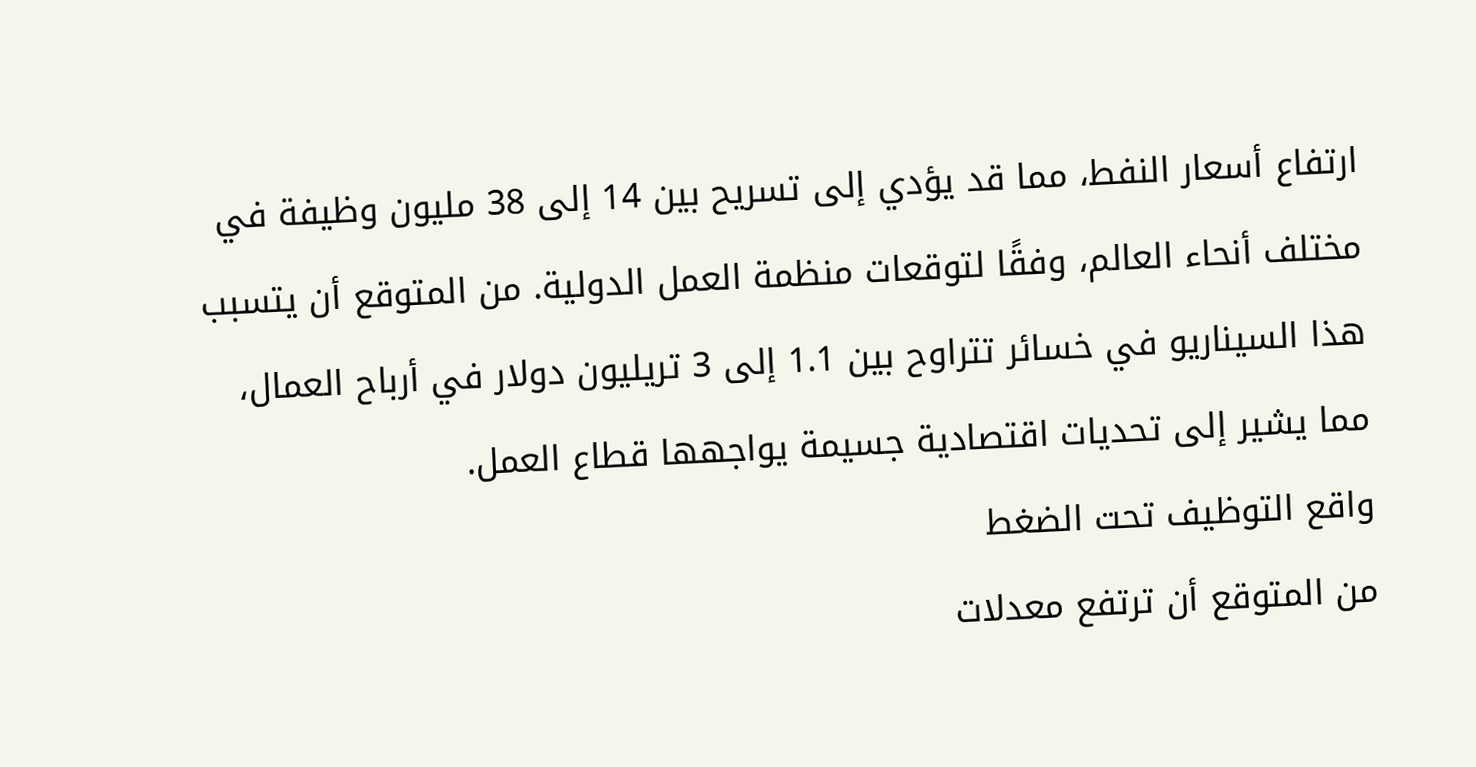ارتفاع أسعار النفط، مما قد يؤدي إلى تسريح بين 14 إلى 38 مليون وظيفة في مختلف أنحاء العالم، وفقًا لتوقعات منظمة العمل الدولية. من المتوقع أن يتسبب هذا السيناريو في خسائر تتراوح بين 1.1 إلى 3 تريليون دولار في أرباح العمال، مما يشير إلى تحديات اقتصادية جسيمة يواجهها قطاع العمل.
واقع التوظيف تحت الضغط
من المتوقع أن ترتفع معدلات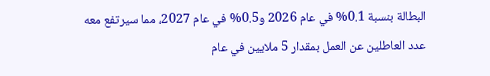البطالة بنسبة 0.1% في عام 2026 و0.5% في عام 2027، مما سيرتفع معه عدد العاطلين عن العمل بمقدار 5 ملايين في عام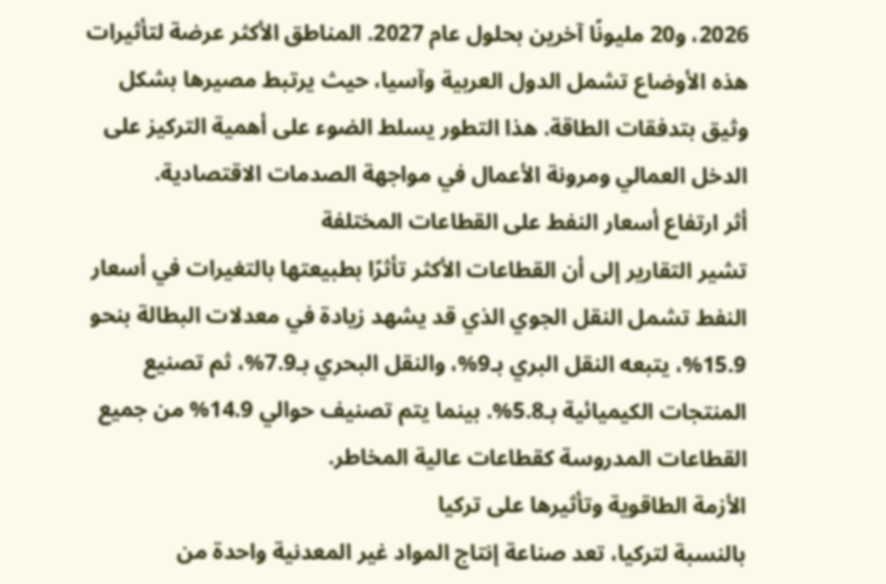2026، و20 مليونًا آخرين بحلول عام 2027. المناطق الأكثر عرضة لتأثيرات هذه الأوضاع تشمل الدول العربية وآسيا، حيث يرتبط مصيرها بشكل وثيق بتدفقات الطاقة. هذا التطور يسلط الضوء على أهمية التركيز على الدخل العمالي ومرونة الأعمال في مواجهة الصدمات الاقتصادية.
أثر ارتفاع أسعار النفط على القطاعات المختلفة
تشير التقارير إلى أن القطاعات الأكثر تأثرًا بطبيعتها بالتغيرات في أسعار النفط تشمل النقل الجوي الذي قد يشهد زيادة في معدلات البطالة بنحو 15.9%، يتبعه النقل البري بـ9%، والنقل البحري بـ7.9%، ثم تصنيع المنتجات الكيميائية بـ5.8%. بينما يتم تصنيف حوالي 14.9% من جميع القطاعات المدروسة كقطاعات عالية المخاطر.
الأزمة الطاقوية وتأثيرها على تركيا
بالنسبة لتركيا، تعد صناعة إنتاج المواد غير المعدنية واحدة من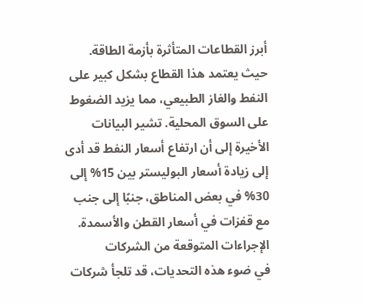أبرز القطاعات المتأثرة بأزمة الطاقة. حيث يعتمد هذا القطاع بشكل كبير على النفط والغاز الطبيعي، مما يزيد الضغوط على السوق المحلية. تشير البيانات الأخيرة إلى أن ارتفاع أسعار النفط قد أدى إلى زيادة أسعار البوليستر بين 15% إلى 30% في بعض المناطق، جنبًا إلى جنب مع قفزات في أسعار القطن والأسمدة.
الإجراءات المتوقعة من الشركات
في ضوء هذه التحديات، قد تلجأ شركات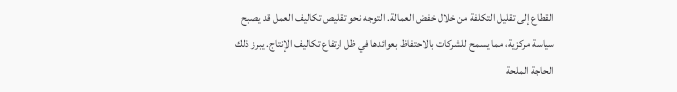القطاع إلى تقليل التكلفة من خلال خفض العمالة. التوجه نحو تقليص تكاليف العمل قد يصبح سياسة مركزية، مما يسمح للشركات بالاحتفاظ بعوائدها في ظل ارتفاع تكاليف الإنتاج. يبرز ذلك الحاجة الملحة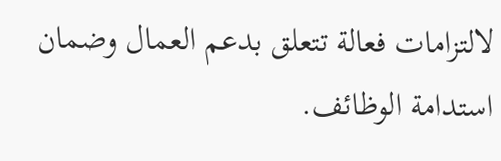لالتزامات فعالة تتعلق بدعم العمال وضمان استدامة الوظائف.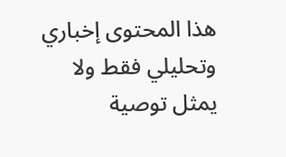هذا المحتوى إخباري وتحليلي فقط ولا يمثل توصية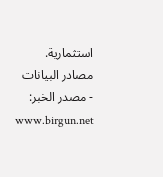استثمارية.
مصادر البيانات
- مصدر الخبر: www.birgun.net